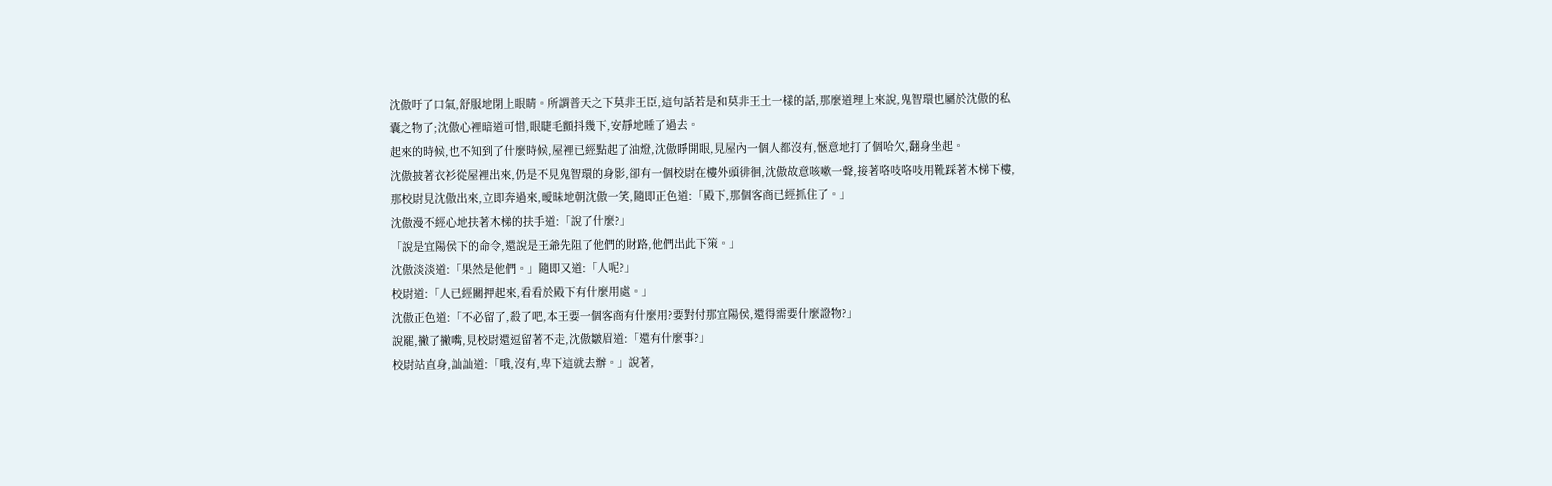沈傲吁了口氣,舒服地閉上眼睛。所謂普天之下莫非王臣,這句話若是和莫非王土一樣的話,那麼道理上來說,鬼智環也屬於沈傲的私囊之物了;沈傲心裡暗道可惜,眼睫毛顫抖幾下,安靜地睡了過去。
起來的時候,也不知到了什麼時候,屋裡已經點起了油燈,沈傲睜開眼,見屋內一個人都沒有,愜意地打了個哈欠,翻身坐起。
沈傲披著衣衫從屋裡出來,仍是不見鬼智環的身影,卻有一個校尉在樓外頭徘徊,沈傲故意咳嗽一聲,接著咯吱咯吱用靴踩著木梯下樓,那校尉見沈傲出來,立即奔過來,曖昧地朝沈傲一笑,隨即正色道:「殿下,那個客商已經抓住了。」
沈傲漫不經心地扶著木梯的扶手道:「說了什麼?」
「說是宜陽侯下的命令,還說是王爺先阻了他們的財路,他們出此下策。」
沈傲淡淡道:「果然是他們。」隨即又道:「人呢?」
校尉道:「人已經關押起來,看看於殿下有什麼用處。」
沈傲正色道:「不必留了,殺了吧,本王要一個客商有什麼用?要對付那宜陽侯,還得需要什麼證物?」
說罷,撇了撇嘴,見校尉還逗留著不走,沈傲皺眉道:「還有什麼事?」
校尉站直身,訕訕道:「哦,沒有,卑下這就去辦。」說著,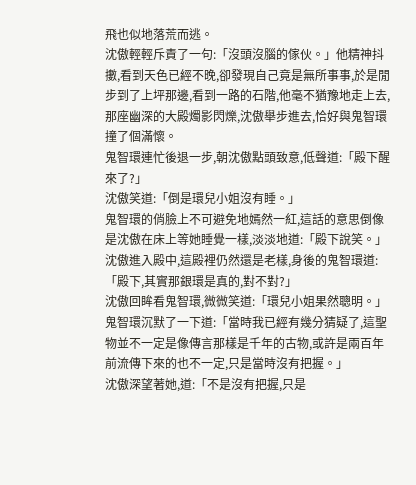飛也似地落荒而逃。
沈傲輕輕斥責了一句:「沒頭沒腦的傢伙。」他精神抖擻,看到天色已經不晚,卻發現自己竟是無所事事,於是閒步到了上坪那邊,看到一路的石階,他毫不猶豫地走上去,那座幽深的大殿燭影閃爍,沈傲舉步進去,恰好與鬼智環撞了個滿懷。
鬼智環連忙後退一步,朝沈傲點頭致意,低聲道:「殿下醒來了?」
沈傲笑道:「倒是環兒小姐沒有睡。」
鬼智環的俏臉上不可避免地嫣然一紅,這話的意思倒像是沈傲在床上等她睡覺一樣,淡淡地道:「殿下說笑。」
沈傲進入殿中,這殿裡仍然還是老樣,身後的鬼智環道:「殿下,其實那銀環是真的,對不對?」
沈傲回眸看鬼智環,微微笑道:「環兒小姐果然聰明。」
鬼智環沉默了一下道:「當時我已經有幾分猜疑了,這聖物並不一定是像傳言那樣是千年的古物,或許是兩百年前流傳下來的也不一定,只是當時沒有把握。」
沈傲深望著她,道:「不是沒有把握,只是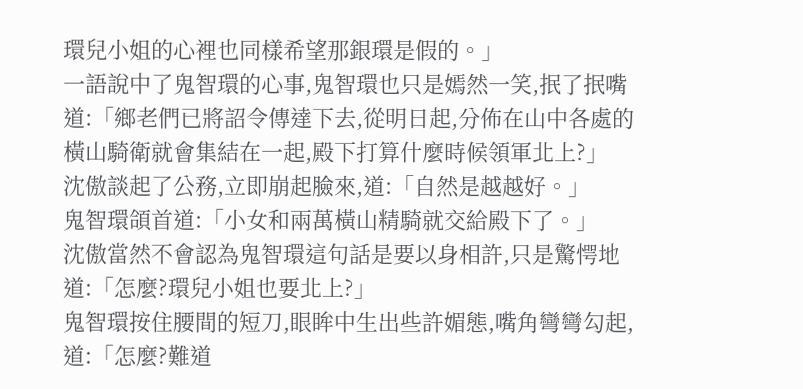環兒小姐的心裡也同樣希望那銀環是假的。」
一語說中了鬼智環的心事,鬼智環也只是嫣然一笑,抿了抿嘴道:「鄉老們已將詔令傳達下去,從明日起,分佈在山中各處的橫山騎衛就會集結在一起,殿下打算什麼時候領軍北上?」
沈傲談起了公務,立即崩起臉來,道:「自然是越越好。」
鬼智環頜首道:「小女和兩萬橫山精騎就交給殿下了。」
沈傲當然不會認為鬼智環這句話是要以身相許,只是驚愕地道:「怎麼?環兒小姐也要北上?」
鬼智環按住腰間的短刀,眼眸中生出些許媚態,嘴角彎彎勾起,道:「怎麼?難道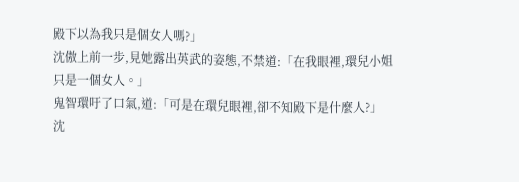殿下以為我只是個女人嗎?」
沈傲上前一步,見她露出英武的姿態,不禁道:「在我眼裡,環兒小姐只是一個女人。」
鬼智環吁了口氣,道:「可是在環兒眼裡,卻不知殿下是什麼人?」
沈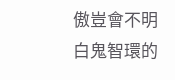傲豈會不明白鬼智環的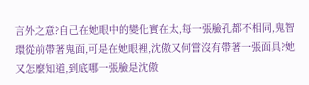言外之意?自己在她眼中的變化實在太,每一張臉孔都不相同,鬼智環從前帶著鬼面,可是在她眼裡,沈傲又何嘗沒有帶著一張面具?她又怎麼知道,到底哪一張臉是沈傲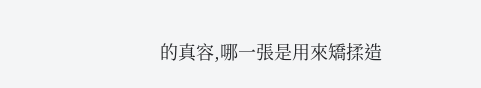的真容,哪一張是用來矯揉造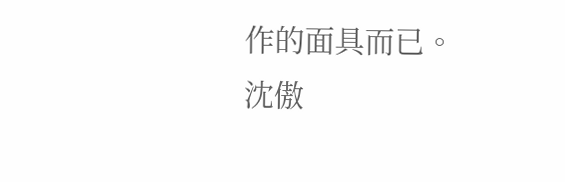作的面具而已。
沈傲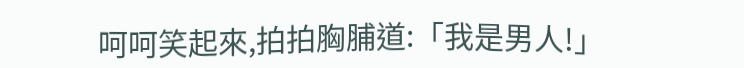呵呵笑起來,拍拍胸脯道:「我是男人!」